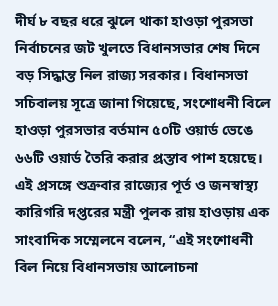দীর্ঘ ৮ বছর ধরে ঝুলে থাকা হাওড়া পুরসভা নির্বাচনের জট খুলতে বিধানসভার শেষ দিনে বড় সিদ্ধান্ত নিল রাজ্য সরকার। বিধানসভা সচিবালয় সূত্রে জানা গিয়েছে, সংশোধনী বিলে হাওড়া পুরসভার বর্তমান ৫০টি ওয়ার্ড ভেঙে ৬৬টি ওয়ার্ড তৈরি করার প্রস্তাব পাশ হয়েছে। এই প্রসঙ্গে শুক্রবার রাজ্যের পূর্ত ও জনস্বাস্থ্য কারিগরি দপ্তরের মন্ত্রী পুলক রায় হাওড়ায় এক সাংবাদিক সম্মেলনে বলেন, “এই সংশোধনী বিল নিয়ে বিধানসভায় আলোচনা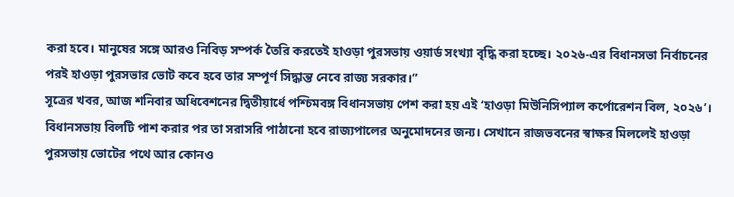করা হবে। মানুষের সঙ্গে আরও নিবিড় সম্পর্ক তৈরি করতেই হাওড়া পুরসভায় ওয়ার্ড সংখ্যা বৃদ্ধি করা হচ্ছে। ২০২৬-এর বিধানসভা নির্বাচনের পরই হাওড়া পুরসভার ভোট কবে হবে তার সম্পূর্ণ সিদ্ধান্ত নেবে রাজ্য সরকার।”
সূত্রের খবর, আজ শনিবার অধিবেশনের দ্বিতীয়ার্ধে পশ্চিমবঙ্গ বিধানসভায় পেশ করা হয় এই ‘হাওড়া মিউনিসিপ্যাল কর্পোরেশন বিল, ২০২৬’। বিধানসভায় বিলটি পাশ করার পর তা সরাসরি পাঠানো হবে রাজ্যপালের অনুমোদনের জন্য। সেখানে রাজভবনের স্বাক্ষর মিললেই হাওড়া পুরসভায় ভোটের পথে আর কোনও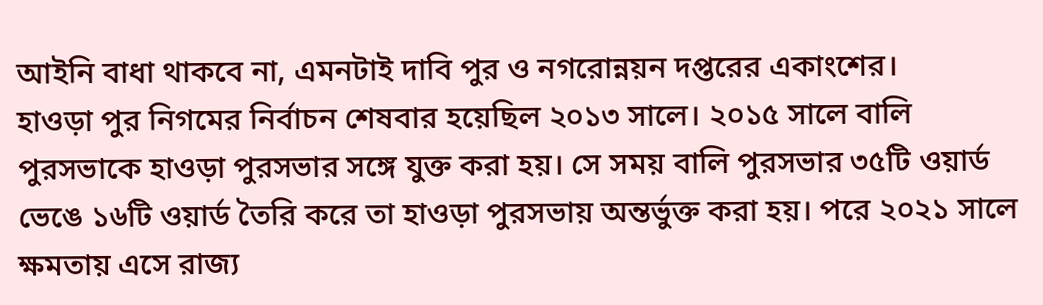আইনি বাধা থাকবে না, এমনটাই দাবি পুর ও নগরোন্নয়ন দপ্তরের একাংশের।
হাওড়া পুর নিগমের নির্বাচন শেষবার হয়েছিল ২০১৩ সালে। ২০১৫ সালে বালি পুরসভাকে হাওড়া পুরসভার সঙ্গে যুক্ত করা হয়। সে সময় বালি পুরসভার ৩৫টি ওয়ার্ড ভেঙে ১৬টি ওয়ার্ড তৈরি করে তা হাওড়া পুরসভায় অন্তর্ভুক্ত করা হয়। পরে ২০২১ সালে ক্ষমতায় এসে রাজ্য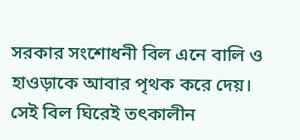সরকার সংশোধনী বিল এনে বালি ও হাওড়াকে আবার পৃথক করে দেয়। সেই বিল ঘিরেই তৎকালীন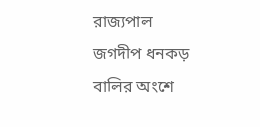রাজ্যপাল জগদীপ ধনকড় বালির অংশে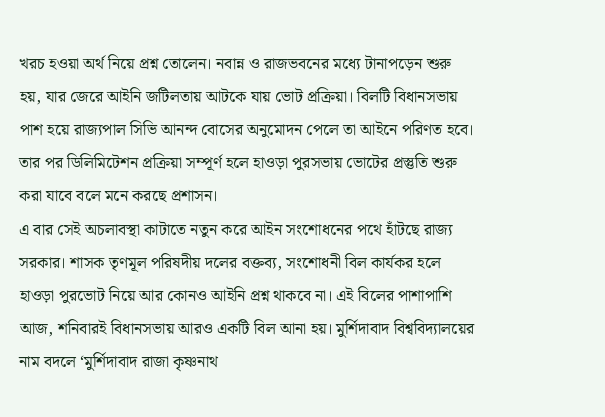খরচ হওয়া অর্থ নিয়ে প্রশ্ন তোলেন। নবান্ন ও রাজভবনের মধ্যে টানাপড়েন শুরু হয়, যার জেরে আইনি জটিলতায় আটকে যায় ভোট প্রক্রিয়া। বিলটি বিধানসভায় পাশ হয়ে রাজ্যপাল সিভি আনন্দ বোসের অনুমোদন পেলে তা আইনে পরিণত হবে। তার পর ডিলিমিটেশন প্রক্রিয়া সম্পূর্ণ হলে হাওড়া পুরসভায় ভোটের প্রস্তুতি শুরু করা যাবে বলে মনে করছে প্রশাসন।
এ বার সেই অচলাবস্থা কাটাতে নতুন করে আইন সংশোধনের পথে হাঁটছে রাজ্য সরকার। শাসক তৃণমূল পরিষদীয় দলের বক্তব্য, সংশোধনী বিল কার্যকর হলে হাওড়া পুরভোট নিয়ে আর কোনও আইনি প্রশ্ন থাকবে না। এই বিলের পাশাপাশি আজ, শনিবারই বিধানসভায় আরও একটি বিল আনা হয়। মুর্শিদাবাদ বিশ্ববিদ্যালয়ের নাম বদলে ‘মুর্শিদাবাদ রাজা কৃষ্ণনাথ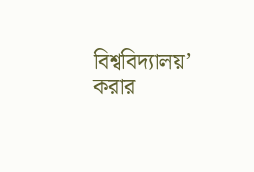বিশ্ববিদ্যালয়’ করার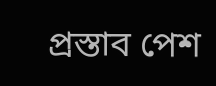প্রস্তাব পেশ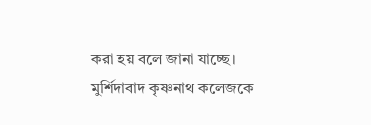করা হয় বলে জানা যাচ্ছে। মুর্শিদাবাদ কৃষ্ণনাথ কলেজকে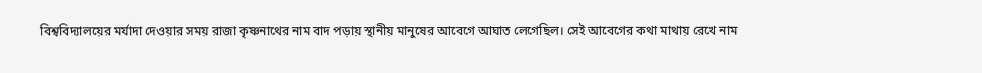বিশ্ববিদ্যালয়ের মর্যাদা দেওয়ার সময় রাজা কৃষ্ণনাথের নাম বাদ পড়ায় স্থানীয় মানুষের আবেগে আঘাত লেগেছিল। সেই আবেগের কথা মাথায় রেখে নাম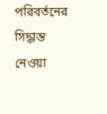পরিবর্তনের সিদ্ধান্ত নেওয়া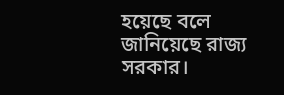হয়েছে বলে জানিয়েছে রাজ্য সরকার।